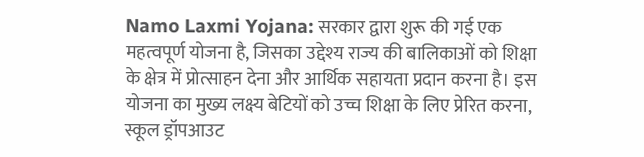Namo Laxmi Yojana: सरकार द्वारा शुरू की गई एक महत्वपूर्ण योजना है, जिसका उद्देश्य राज्य की बालिकाओं को शिक्षा के क्षेत्र में प्रोत्साहन देना और आर्थिक सहायता प्रदान करना है। इस योजना का मुख्य लक्ष्य बेटियों को उच्च शिक्षा के लिए प्रेरित करना, स्कूल ड्रॉपआउट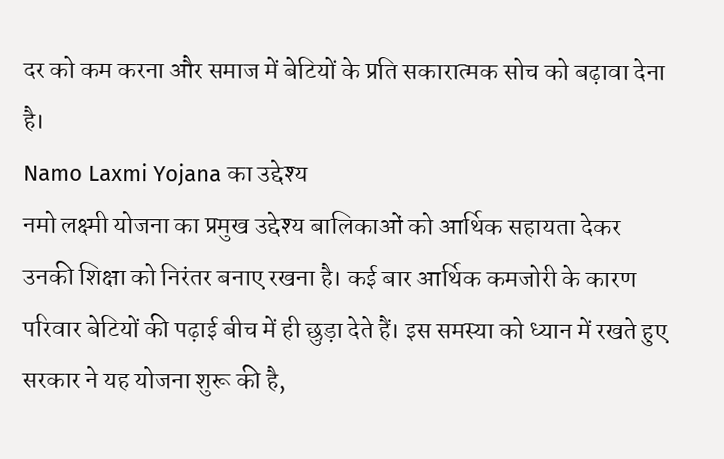दर को कम करना और समाज में बेटियों के प्रति सकारात्मक सोच को बढ़ावा देना है।
Namo Laxmi Yojana का उद्देश्य
नमो लक्ष्मी योजना का प्रमुख उद्देश्य बालिकाओं को आर्थिक सहायता देकर उनकी शिक्षा को निरंतर बनाए रखना है। कई बार आर्थिक कमजोरी के कारण परिवार बेटियों की पढ़ाई बीच में ही छुड़ा देते हैं। इस समस्या को ध्यान में रखते हुए सरकार ने यह योजना शुरू की है,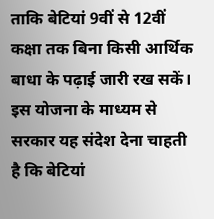ताकि बेटियां 9वीं से 12वीं कक्षा तक बिना किसी आर्थिक बाधा के पढ़ाई जारी रख सकें।
इस योजना के माध्यम से सरकार यह संदेश देना चाहती है कि बेटियां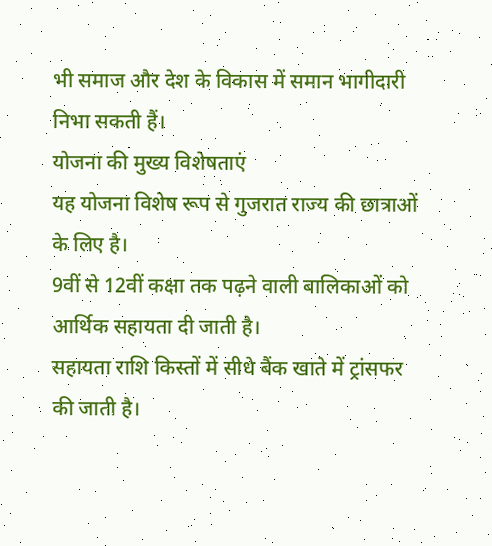भी समाज और देश के विकास में समान भागीदारी निभा सकती हैं।
योजना की मुख्य विशेषताएं
यह योजना विशेष रूप से गुजरात राज्य की छात्राओं के लिए है।
9वीं से 12वीं कक्षा तक पढ़ने वाली बालिकाओं को आर्थिक सहायता दी जाती है।
सहायता राशि किस्तों में सीधे बैंक खाते में ट्रांसफर की जाती है।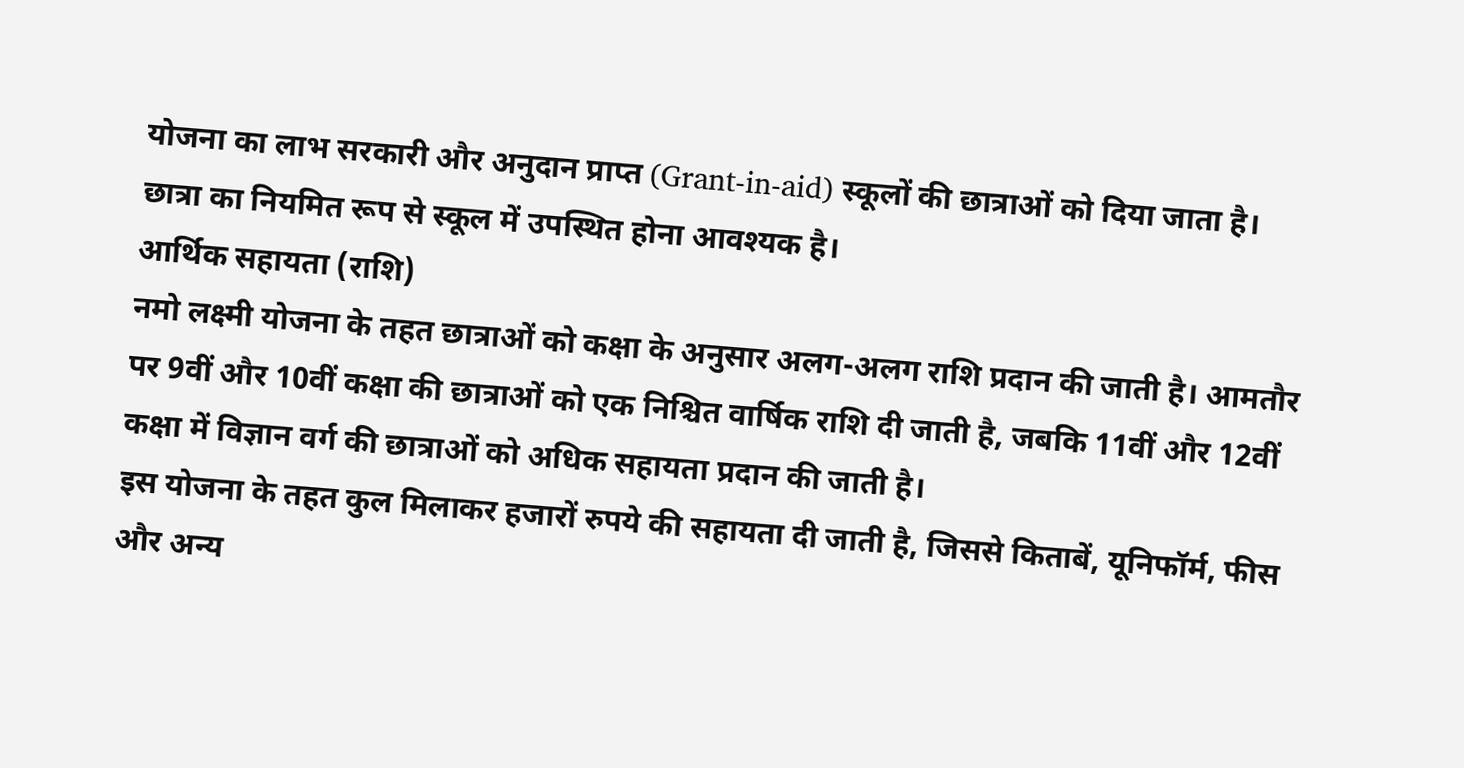योजना का लाभ सरकारी और अनुदान प्राप्त (Grant-in-aid) स्कूलों की छात्राओं को दिया जाता है।
छात्रा का नियमित रूप से स्कूल में उपस्थित होना आवश्यक है।
आर्थिक सहायता (राशि)
नमो लक्ष्मी योजना के तहत छात्राओं को कक्षा के अनुसार अलग-अलग राशि प्रदान की जाती है। आमतौर पर 9वीं और 10वीं कक्षा की छात्राओं को एक निश्चित वार्षिक राशि दी जाती है, जबकि 11वीं और 12वीं कक्षा में विज्ञान वर्ग की छात्राओं को अधिक सहायता प्रदान की जाती है।
इस योजना के तहत कुल मिलाकर हजारों रुपये की सहायता दी जाती है, जिससे किताबें, यूनिफॉर्म, फीस और अन्य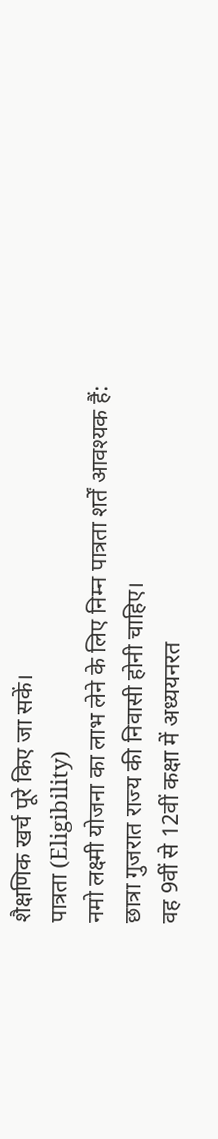शैक्षणिक खर्च पूरे किए जा सकें।
पात्रता (Eligibility)
नमो लक्ष्मी योजना का लाभ लेने के लिए निम्न पात्रता शर्तें आवश्यक हैं:
छात्रा गुजरात राज्य की निवासी होनी चाहिए।
वह 9वीं से 12वीं कक्षा में अध्ययनरत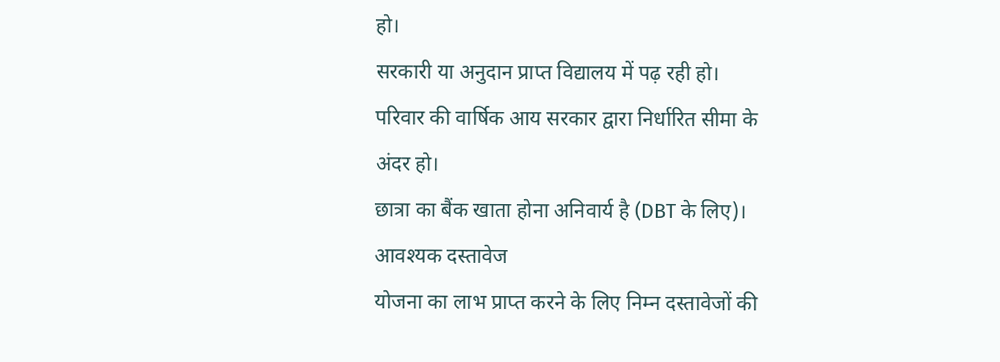हो।
सरकारी या अनुदान प्राप्त विद्यालय में पढ़ रही हो।
परिवार की वार्षिक आय सरकार द्वारा निर्धारित सीमा के अंदर हो।
छात्रा का बैंक खाता होना अनिवार्य है (DBT के लिए)।
आवश्यक दस्तावेज
योजना का लाभ प्राप्त करने के लिए निम्न दस्तावेजों की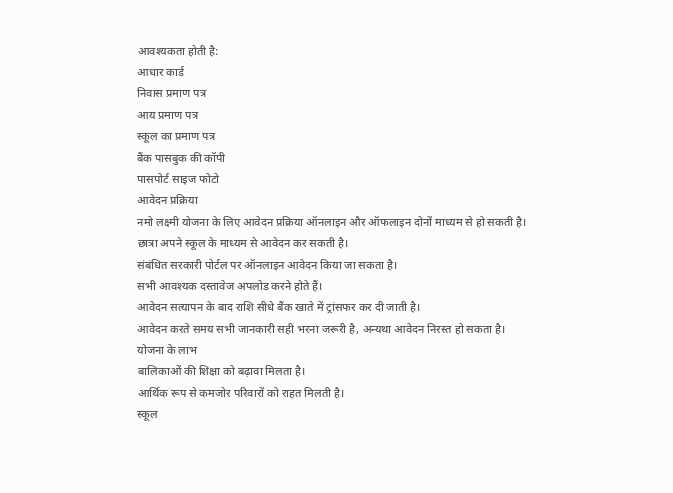आवश्यकता होती है:
आधार कार्ड
निवास प्रमाण पत्र
आय प्रमाण पत्र
स्कूल का प्रमाण पत्र
बैंक पासबुक की कॉपी
पासपोर्ट साइज फोटो
आवेदन प्रक्रिया
नमो लक्ष्मी योजना के लिए आवेदन प्रक्रिया ऑनलाइन और ऑफलाइन दोनों माध्यम से हो सकती है।
छात्रा अपने स्कूल के माध्यम से आवेदन कर सकती है।
संबंधित सरकारी पोर्टल पर ऑनलाइन आवेदन किया जा सकता है।
सभी आवश्यक दस्तावेज अपलोड करने होते हैं।
आवेदन सत्यापन के बाद राशि सीधे बैंक खाते में ट्रांसफर कर दी जाती है।
आवेदन करते समय सभी जानकारी सही भरना जरूरी है, अन्यथा आवेदन निरस्त हो सकता है।
योजना के लाभ
बालिकाओं की शिक्षा को बढ़ावा मिलता है।
आर्थिक रूप से कमजोर परिवारों को राहत मिलती है।
स्कूल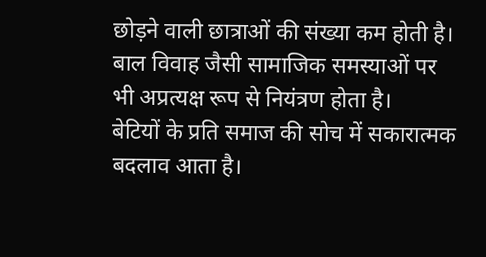छोड़ने वाली छात्राओं की संख्या कम होती है।
बाल विवाह जैसी सामाजिक समस्याओं पर भी अप्रत्यक्ष रूप से नियंत्रण होता है।
बेटियों के प्रति समाज की सोच में सकारात्मक बदलाव आता है।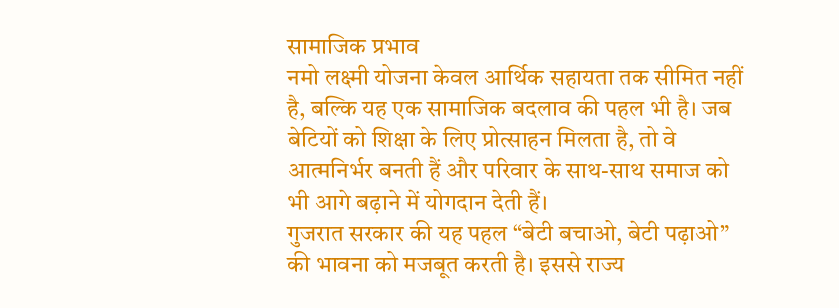सामाजिक प्रभाव
नमो लक्ष्मी योजना केवल आर्थिक सहायता तक सीमित नहीं है, बल्कि यह एक सामाजिक बदलाव की पहल भी है। जब बेटियों को शिक्षा के लिए प्रोत्साहन मिलता है, तो वे आत्मनिर्भर बनती हैं और परिवार के साथ-साथ समाज को भी आगे बढ़ाने में योगदान देती हैं।
गुजरात सरकार की यह पहल “बेटी बचाओ, बेटी पढ़ाओ” की भावना को मजबूत करती है। इससे राज्य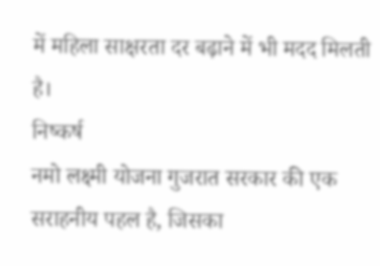में महिला साक्षरता दर बढ़ाने में भी मदद मिलती है।
निष्कर्ष
नमो लक्ष्मी योजना गुजरात सरकार की एक सराहनीय पहल है, जिसका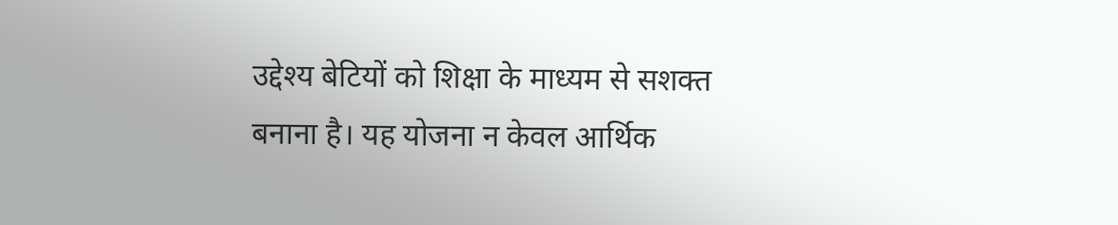उद्देश्य बेटियों को शिक्षा के माध्यम से सशक्त बनाना है। यह योजना न केवल आर्थिक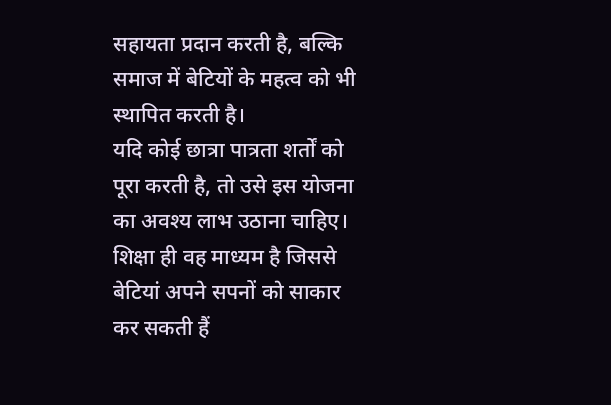सहायता प्रदान करती है, बल्कि समाज में बेटियों के महत्व को भी स्थापित करती है।
यदि कोई छात्रा पात्रता शर्तों को पूरा करती है, तो उसे इस योजना का अवश्य लाभ उठाना चाहिए। शिक्षा ही वह माध्यम है जिससे बेटियां अपने सपनों को साकार कर सकती हैं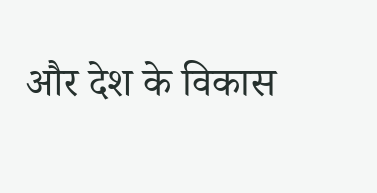और देश के विकास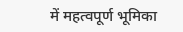में महत्वपूर्ण भूमिका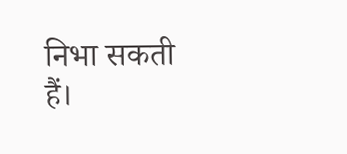निभा सकती हैं।